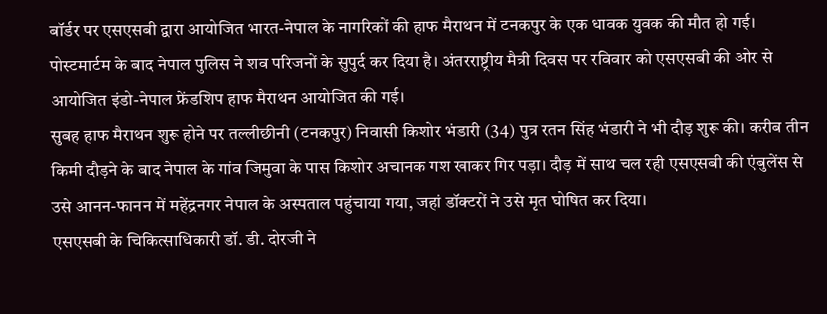बॉर्डर पर एसएसबी द्वारा आयोजित भारत-नेपाल के नागरिकों की हाफ मैराथन में टनकपुर के एक धावक युवक की मौत हो गई। पोस्टमार्टम के बाद नेपाल पुलिस ने शव परिजनों के सुपुर्द कर दिया है। अंतरराष्ट्रीय मैत्री दिवस पर रविवार को एसएसबी की ओर से आयोजित इंडो-नेपाल फ्रेंडशिप हाफ मैराथन आयोजित की गई।
सुबह हाफ मैराथन शुरू होने पर तल्लीछीनी (टनकपुर) निवासी किशोर भंडारी (34) पुत्र रतन सिंह भंडारी ने भी दौड़ शुरू की। करीब तीन किमी दौड़ने के बाद नेपाल के गांव जिमुवा के पास किशोर अचानक गश खाकर गिर पड़ा। दौड़ में साथ चल रही एसएसबी की एंबुलेंस से उसे आनन-फानन में महेंद्रनगर नेपाल के अस्पताल पहुंचाया गया, जहां डॉक्टरों ने उसे मृत घोषित कर दिया।
एसएसबी के चिकित्साधिकारी डॉ. डी. दोरजी ने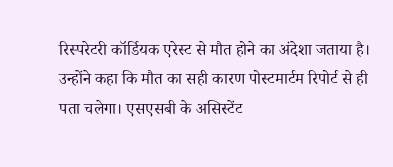रिस्परेटरी कॉर्डियक एरेस्ट से मौत होने का अंदेशा जताया है। उन्होंने कहा कि मौत का सही कारण पोस्टमार्टम रिपोर्ट से ही पता चलेगा। एसएसबी के असिस्टेंट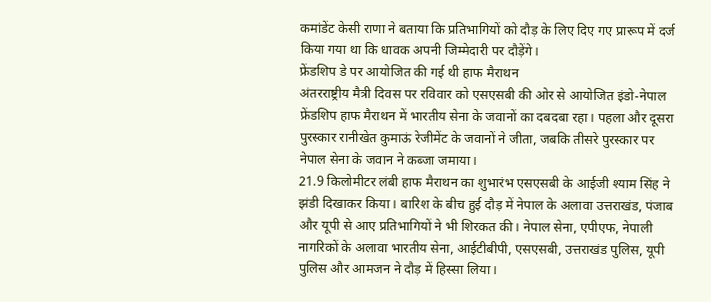कमांडेंट केसी राणा ने बताया कि प्रतिभागियों को दौड़ के लिए दिए गए प्रारूप में दर्ज किया गया था कि धावक अपनी जिम्मेदारी पर दौड़ेंगे।
फ्रेंडशिप डे पर आयोजित की गई थी हाफ मैराथन
अंतरराष्ट्रीय मैत्री दिवस पर रविवार को एसएसबी की ओर से आयोजित इंडो-नेपाल फ्रेंडशिप हाफ मैराथन में भारतीय सेना के जवानों का दबदबा रहा। पहला और दूसरा पुरस्कार रानीखेत कुमाऊं रेजीमेंट के जवानों ने जीता, जबकि तीसरे पुरस्कार पर नेपाल सेना के जवान ने कब्जा जमाया।
21.9 किलोमीटर लंबी हाफ मैराथन का शुभारंभ एसएसबी के आईजी श्याम सिंह ने झंडी दिखाकर किया। बारिश के बीच हुई दौड़ में नेपाल के अलावा उत्तराखंड, पंजाब और यूपी से आए प्रतिभागियों ने भी शिरकत की। नेपाल सेना, एपीएफ, नेपाली नागरिकों के अलावा भारतीय सेना, आईटीबीपी, एसएसबी, उत्तराखंड पुलिस, यूपी पुलिस और आमजन ने दौड़ में हिस्सा लिया।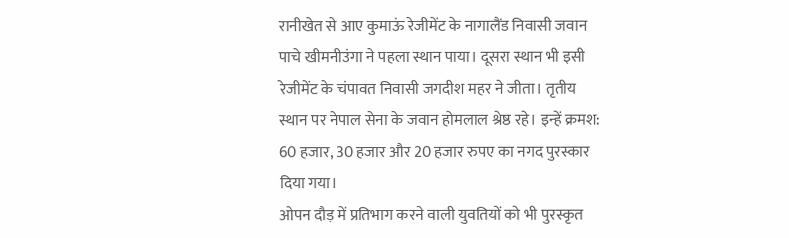रानीखेत से आए कुमाऊं रेजीमेंट के नागालैंड निवासी जवान पाचे खीमनीउंगा ने पहला स्थान पाया। दूसरा स्थान भी इसी रेजीमेंट के चंपावत निवासी जगदीश महर ने जीता। तृतीय स्थान पर नेपाल सेना के जवान होमलाल श्रेष्ठ रहे। इन्हें क्रमश: 60 हजार, 30 हजार और 20 हजार रुपए का नगद पुरस्कार दिया गया।
ओपन दौड़ में प्रतिभाग करने वाली युवतियों को भी पुरस्कृत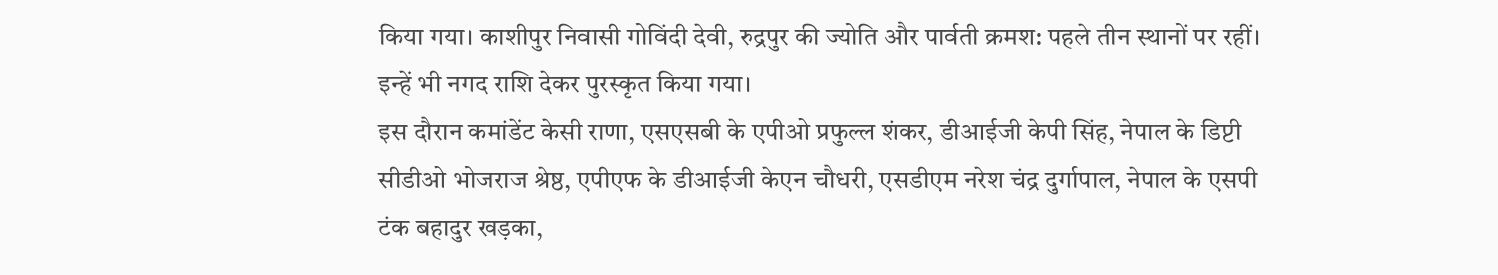किया गया। काशीपुर निवासी गोविंदी देवी, रुद्रपुर की ज्योति और पार्वती क्रमश: पहले तीन स्थानों पर रहीं। इन्हें भी नगद राशि देकर पुरस्कृत किया गया।
इस दौरान कमांडेंट केसी राणा, एसएसबी के एपीओ प्रफुल्ल शंकर, डीआईजी केपी सिंह, नेपाल के डिप्टी सीडीओ भोजराज श्रेष्ठ, एपीएफ के डीआईजी केएन चौधरी, एसडीएम नरेश चंद्र दुर्गापाल, नेपाल के एसपी टंक बहादुर खड़का,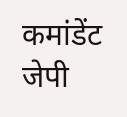कमांडेंट जेपी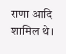राणा आदि शामिल थे।